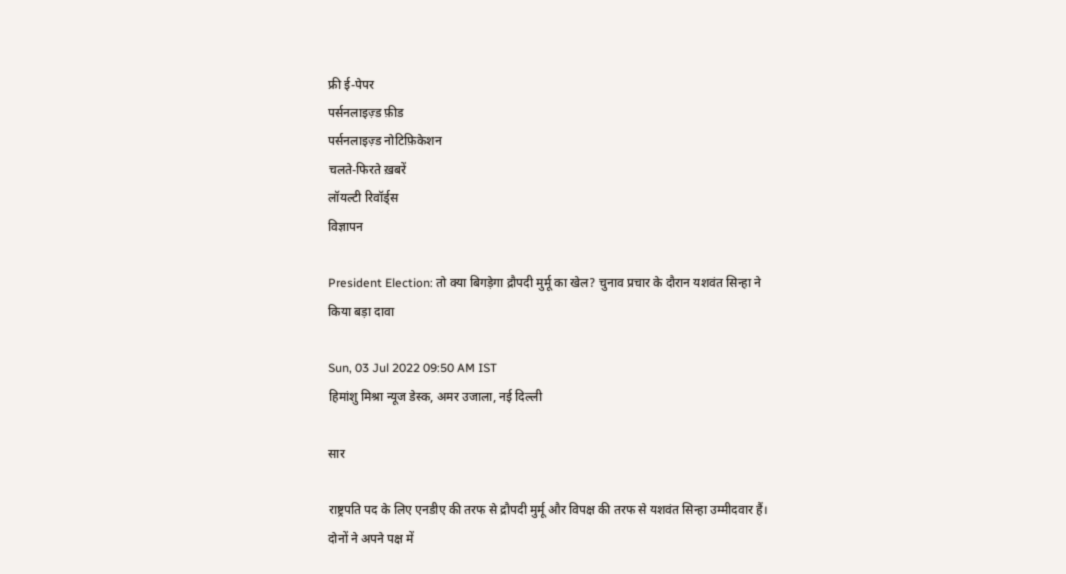फ्री ई-पेपर
पर्सनलाइज़्ड फ़ीड
पर्सनलाइज़्ड नोटिफ़िकेशन
चलते-फिरते ख़बरें
लॉयल्टी रिवॉर्ड्स
विज्ञापन

President Election: तो क्या बिगड़ेगा द्रौपदी मुर्मू का खेल? चुनाव प्रचार के दौरान यशवंत सिन्हा ने किया बड़ा दावा

Sun, 03 Jul 2022 09:50 AM IST
हिमांशु मिश्रा न्यूज डेस्क, अमर उजाला, नई दिल्ली

सार

राष्ट्रपति पद के लिए एनडीए की तरफ से द्रौपदी मुर्मू और विपक्ष की तरफ से यशवंत सिन्हा उम्मीदवार हैं। दोनों ने अपने पक्ष में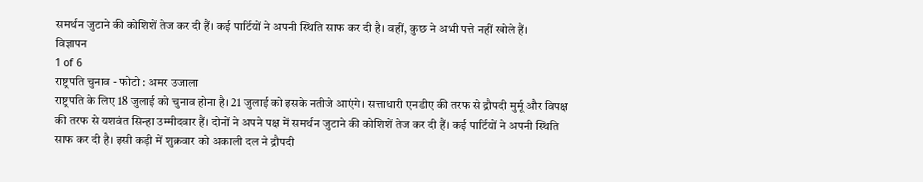समर्थन जुटाने की कोशिशें तेज कर दी हैं। कई पार्टियों ने अपनी स्थिति साफ कर दी है। वहीं, कुछ ने अभी पत्ते नहीं खोले हैं।
विज्ञापन
1 of 6
राष्ट्रपति चुनाव - फोटो : अमर उजाला
राष्ट्रपति के लिए 18 जुलाई को चुनाव होना है। 21 जुलाई को इसके नतीजे आएंगे। सत्ताधारी एनडीए की तरफ से द्रौपदी मुर्मू और विपक्ष की तरफ से यशवंत सिन्हा उम्मीदवार हैं। दोनों ने अपने पक्ष में समर्थन जुटाने की कोशिशें तेज कर दी हैं। कई पार्टियों ने अपनी स्थिति साफ कर दी है। इसी कड़ी में शुक्रवार को अकाली दल ने द्रौपदी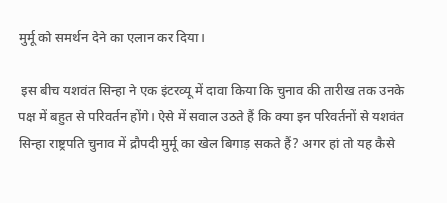मुर्मू को समर्थन देने का एलान कर दिया।

 इस बीच यशवंत सिन्हा ने एक इंटरव्यू में दावा किया कि चुनाव की तारीख तक उनके पक्ष में बहुत से परिवर्तन होंगे। ऐसे में सवाल उठते हैं कि क्या इन परिवर्तनों से यशवंत सिन्हा राष्ट्रपति चुनाव में द्रौपदी मुर्मू का खेल बिगाड़ सकते हैं? अगर हां तो यह कैसे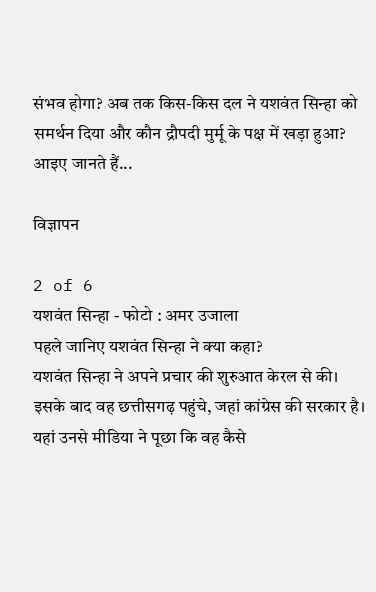संभव होगा? अब तक किस-किस दल ने यशवंत सिन्हा को समर्थन दिया और कौन द्रौपदी मुर्मू के पक्ष में खड़ा हुआ? आइए जानते हैं...

विज्ञापन

2 of 6
यशवंत सिन्हा - फोटो : अमर उजाला
पहले जानिए यशवंत सिन्हा ने क्या कहा?
यशवंत सिन्हा ने अपने प्रचार की शुरुआत केरल से की। इसके बाद वह छत्तीसगढ़ पहुंचे, जहां कांग्रेस की सरकार है। यहां उनसे मीडिया ने पूछा कि वह कैसे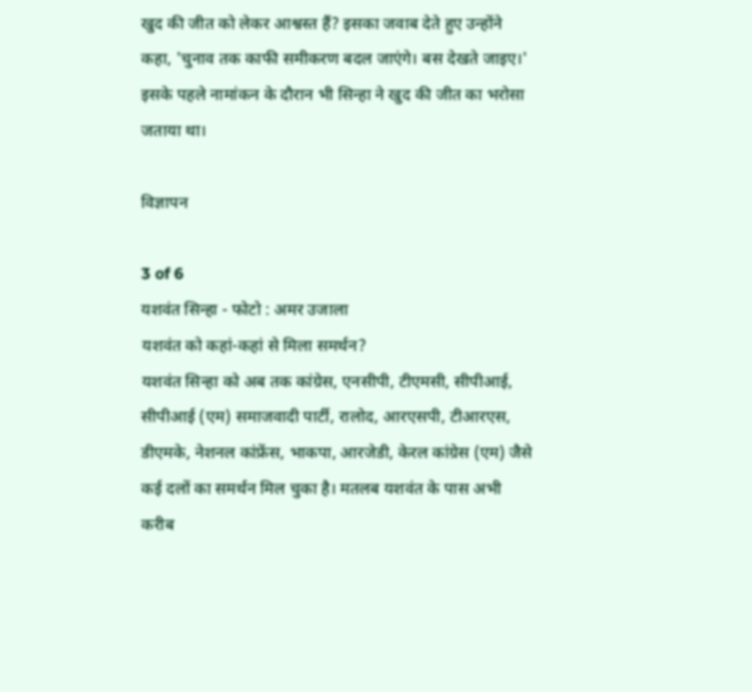खुद की जीत को लेकर आश्वस्त हैं? इसका जवाब देते हुए उन्होंने कहा, 'चुनाव तक काफी समीकरण बदल जाएंगे। बस देखते जाइए।' इसके पहले नामांकन के दौरान भी सिन्हा ने खुद की जीत का भरोसा जताया था।

विज्ञापन

3 of 6
यशवंत सिन्हा - फोटो : अमर उजाला
यशवंत को कहां-कहां से मिला समर्थन?
यशवंत सिन्हा को अब तक कांग्रेस, एनसीपी, टीएमसी, सीपीआई, सीपीआई (एम) समाजवादी पार्टी, रालोद, आरएसपी, टीआरएस, डीएमके, नेशनल कांफ्रेंस, भाकपा, आरजेडी, केरल कांग्रेस (एम) जैसे कई दलों का समर्थन मिल चुका है। मतलब यशवंत के पास अभी करीब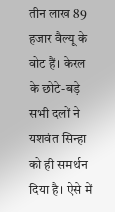तीन लाख 89 हजार वैल्यू के वोट हैं। केरल के छोटे-बड़े सभी दलों ने यशवंत सिन्हा को ही समर्थन दिया है। ऐसे में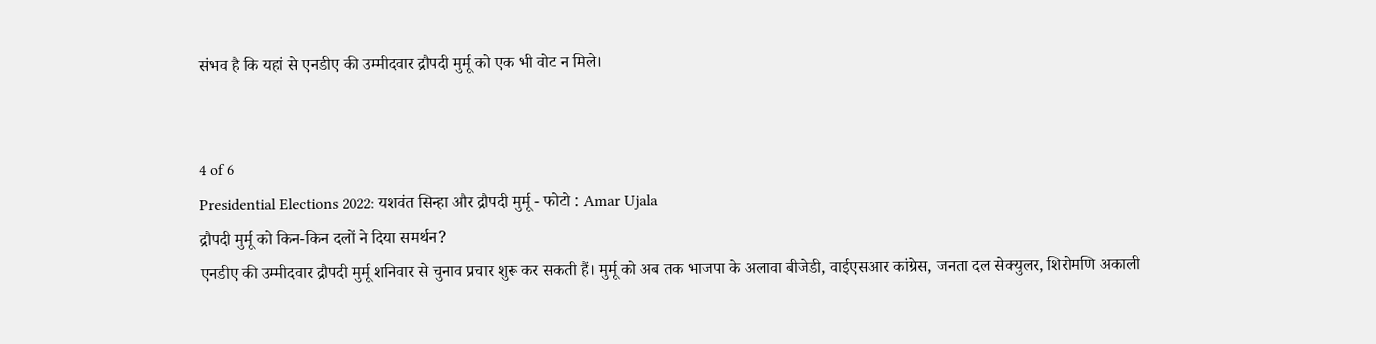संभव है कि यहां से एनडीए की उम्मीदवार द्रौपदी मुर्मू को एक भी वोट न मिले।


4 of 6
Presidential Elections 2022: यशवंत सिन्हा और द्रौपदी मुर्मू - फोटो : Amar Ujala
द्रौपदी मुर्मू को किन-किन दलों ने दिया समर्थन?
एनडीए की उम्मीदवार द्रौपदी मुर्मू शनिवार से चुनाव प्रचार शुरू कर सकती हैं। मुर्मू को अब तक भाजपा के अलावा बीजेडी, वाईएसआर कांग्रेस, जनता दल सेक्युलर, शिरोमणि अकाली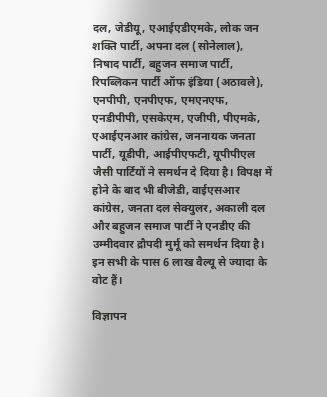दल, जेडीयू, एआईएडीएमके, लोक जन शक्ति पार्टी, अपना दल (सोनेलाल), निषाद पार्टी, बहुजन समाज पार्टी, रिपब्लिकन पार्टी ऑफ इंडिया (अठावले), एनपीपी, एनपीएफ, एमएनएफ, एनडीपीपी, एसकेएम, एजीपी, पीएमके, एआईएनआर कांग्रेस, जननायक जनता पार्टी, यूडीपी, आईपीएफटी, यूपीपीएल जैसी पार्टियों ने समर्थन दे दिया है। विपक्ष में होने के बाद भी बीजेडी, वाईएसआर कांग्रेस, जनता दल सेक्युलर, अकाली दल और बहुजन समाज पार्टी ने एनडीए की उम्मीदवार द्रौपदी मुर्मू को समर्थन दिया है। इन सभी के पास 6 लाख वैल्यू से ज्यादा के वोट हैं।

विज्ञापन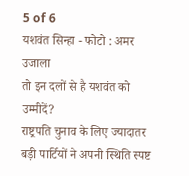5 of 6
यशवंत सिन्हा - फोटो : अमर उजाला
तो इन दलों से है यशवंत को उम्मीदें?
राष्ट्रपति चुनाव के लिए ज्यादातर बड़ी पार्टियों ने अपनी स्थिति स्पष्ट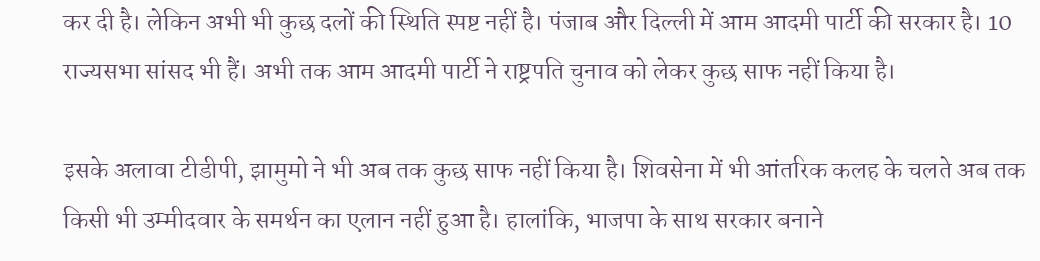कर दी है। लेकिन अभी भी कुछ दलों की स्थिति स्पष्ट नहीं है। पंजाब और दिल्ली में आम आदमी पार्टी की सरकार है। 10 राज्यसभा सांसद भी हैं। अभी तक आम आदमी पार्टी ने राष्ट्रपति चुनाव को लेकर कुछ साफ नहीं किया है।

इसके अलावा टीडीपी, झामुमो ने भी अब तक कुछ साफ नहीं किया है। शिवसेना में भी आंतरिक कलह के चलते अब तक किसी भी उम्मीदवार के समर्थन का एलान नहीं हुआ है। हालांकि, भाजपा के साथ सरकार बनाने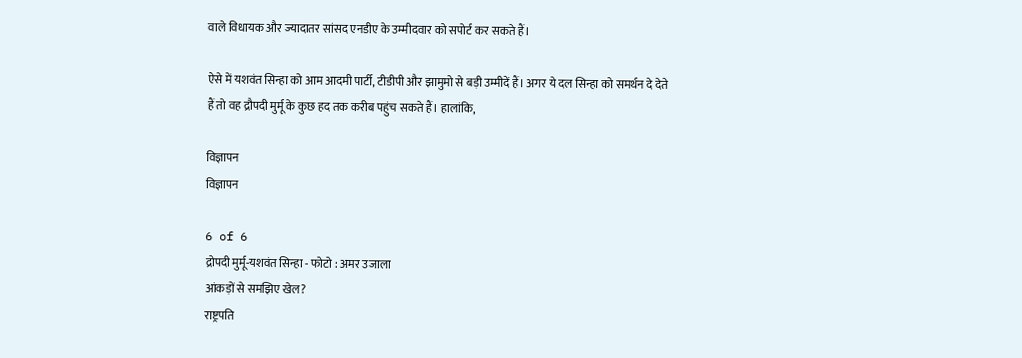वाले विधायक और ज्यादातर सांसद एनडीए के उम्मीदवार को सपोर्ट कर सकते हैं।

ऐसे में यशवंत सिन्हा को आम आदमी पार्टी, टीडीपी और झामुमो से बड़ी उम्मीदें हैं। अगर ये दल सिन्हा को समर्थन दे देते हैं तो वह द्रौपदी मुर्मू के कुछ हद तक करीब पहुंच सकते हैं। हालांकि,

विज्ञापन
विज्ञापन

6 of 6
द्रोपदी मुर्मू-यशवंत सिन्हा - फोटो : अमर उजाला
आंकड़ों से समझिए खेल?
राष्ट्रपति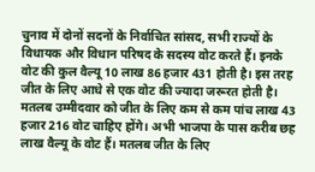चुनाव में दोनों सदनों के निर्वाचित सांसद, सभी राज्यों के विधायक और विधान परिषद के सदस्य वोट करते हैं। इनके वोट की कुल वैल्यू 10 लाख 86 हजार 431 होती है। इस तरह जीत के लिए आधे से एक वोट की ज्यादा जरूरत होती है। मतलब उम्मीदवार को जीत के लिए कम से कम पांच लाख 43 हजार 216 वोट चाहिए होंगे। अभी भाजपा के पास करीब छह लाख वैल्यू के वोट हैं। मतलब जीत के लिए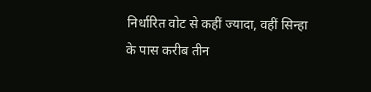निर्धारित वोट से कहीं ज्यादा, वहीं सिन्हा के पास करीब तीन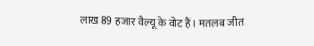लाख 89 हजार वैल्यू के वोट हैं। मतलब जीत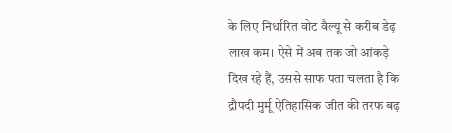के लिए निर्धारित वोट वैल्यू से करीब डेढ़ लाख कम। ऐसे में अब तक जो आंकड़े दिख रहे हैं, उससे साफ पता चलता है कि द्रौपदी मुर्मू ऐतिहासिक जीत की तरफ बढ़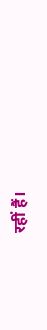रहीं हैं।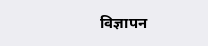विज्ञापन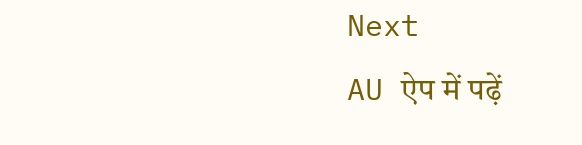Next
AU ऐप में पढ़ें